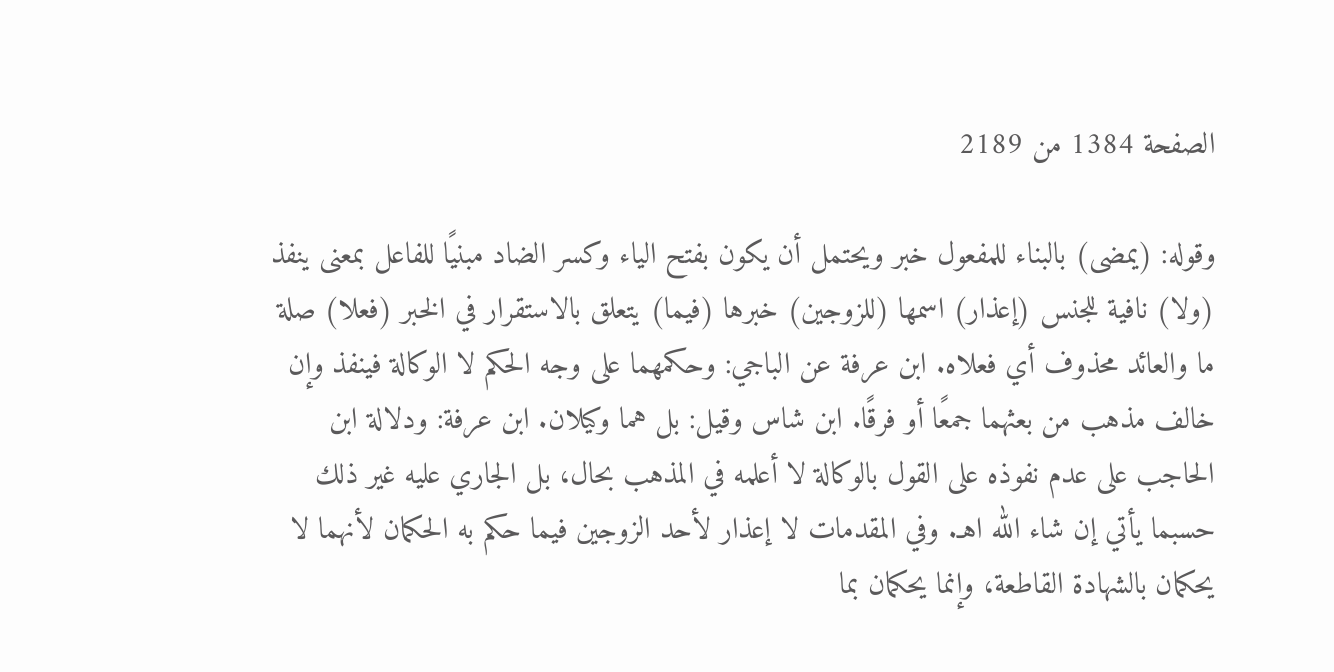الصفحة 1384 من 2189

وقوله: (يمضى) بالبناء للمفعول خبر ويحتمل أن يكون بفتح الياء وكسر الضاد مبنيًا للفاعل بمعنى ينفذ (ولا) نافية للجنس (إعذار) اسمها (للزوجين) خبرها (فيما) يتعلق بالاستقرار في الخبر (فعلا) صلة ما والعائد محذوف أي فعلاه. ابن عرفة عن الباجي: وحكمهما على وجه الحكم لا الوكالة فينفذ وإن خالف مذهب من بعثهما جمعًا أو فرقًا. ابن شاس وقيل: بل هما وكيلان. ابن عرفة: ودلالة ابن الحاجب على عدم نفوذه على القول بالوكالة لا أعلمه في المذهب بحال، بل الجاري عليه غير ذلك حسبما يأتي إن شاء الله اهـ. وفي المقدمات لا إعذار لأحد الزوجين فيما حكم به الحكمان لأنهما لا يحكمان بالشهادة القاطعة، وإنما يحكمان بما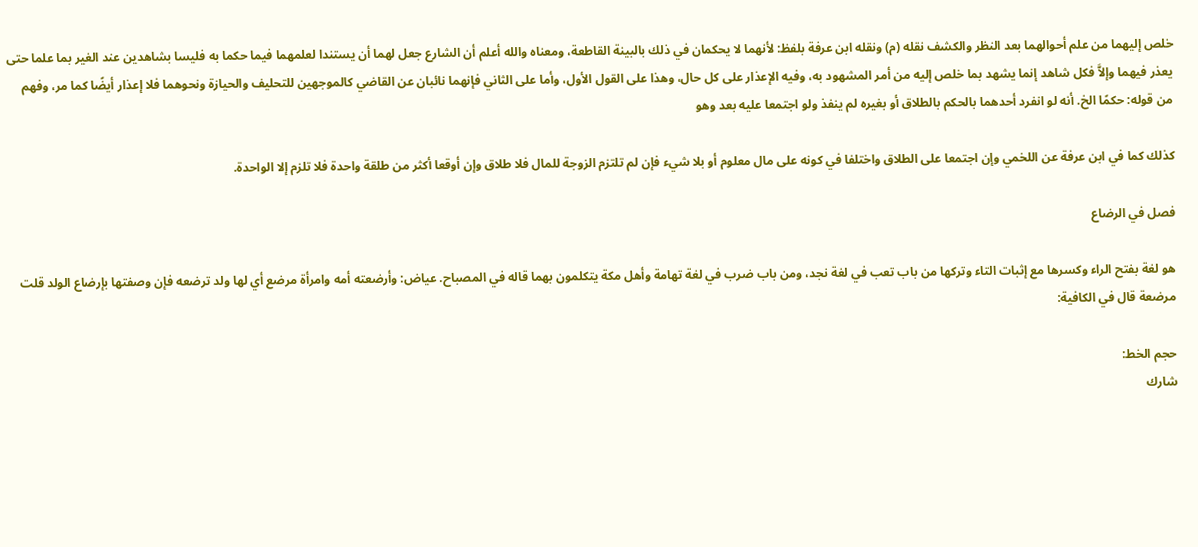خلص إليهما من علم أحوالهما بعد النظر والكشف نقله (م) ونقله ابن عرفة بلفظ: لأنهما لا يحكمان في ذلك بالبينة القاطعة، ومعناه والله أعلم أن الشارع جعل لهما أن يستندا لعلمهما فيما حكما به فليسا بشاهدين عند الغير بما علما حتى يعذر فيهما وإلاَّ فكل شاهد إنما يشهد بما خلص إليه من أمر المشهود به، وفيه الإعذار على كل حال، وهذا على القول الأول، وأما على الثاني فإنهما نائبان عن القاضي كالموجهين للتحليف والحيازة ونحوهما فلا إعذار أيضًا كما مر، وفهم من قوله: حكمًا الخ. أنه لو انفرد أحدهما بالحكم بالطلاق أو بغيره لم ينفذ ولو اجتمعا عليه بعد وهو

كذلك كما في ابن عرفة عن اللخمي وإن اجتمعا على الطلاق واختلفا في كونه على مال معلوم أو بلا شيء فإن لم تلتزم الزوجة للمال فلا طلاق وإن أوقعا أكثر من طلقة واحدة فلا تلزم إلا الواحدة.

فصل في الرضاع

هو لغة بفتح الراء وكسرها مع إثبات التاء وتركها من باب تعب في لغة نجد، ومن باب ضرب في لغة تهامة وأهل مكة يتكلمون بهما قاله في المصباح. عياض: وأرضعته أمه وامرأة مرضع أي لها ولد ترضعه فإن وصفتها بإرضاع الولد قلت مرضعة قال في الكافية:

حجم الخط:
شارك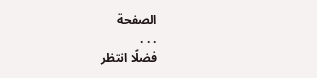الصفحة
. . .
فضلًا انتظر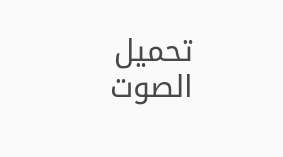تحميل الصوت